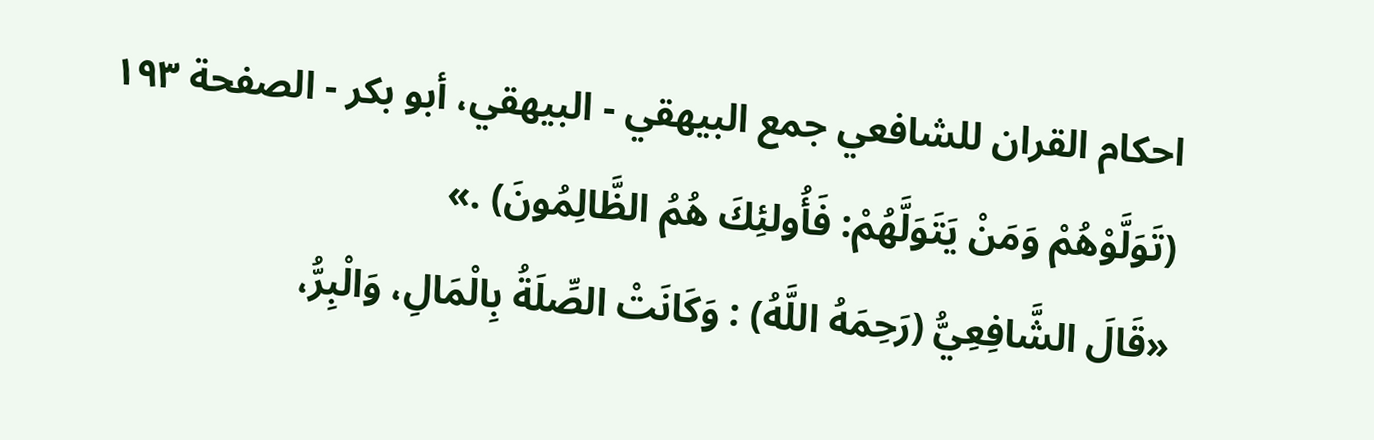احكام القران للشافعي جمع البيهقي - البيهقي، أبو بكر - الصفحة ١٩٣
(تَوَلَّوْهُمْ وَمَنْ يَتَوَلَّهُمْ: فَأُولئِكَ هُمُ الظَّالِمُونَ) .»
«قَالَ الشَّافِعِيُّ (رَحِمَهُ اللَّهُ) : وَكَانَتْ الصِّلَةُ بِالْمَالِ، وَالْبِرُّ،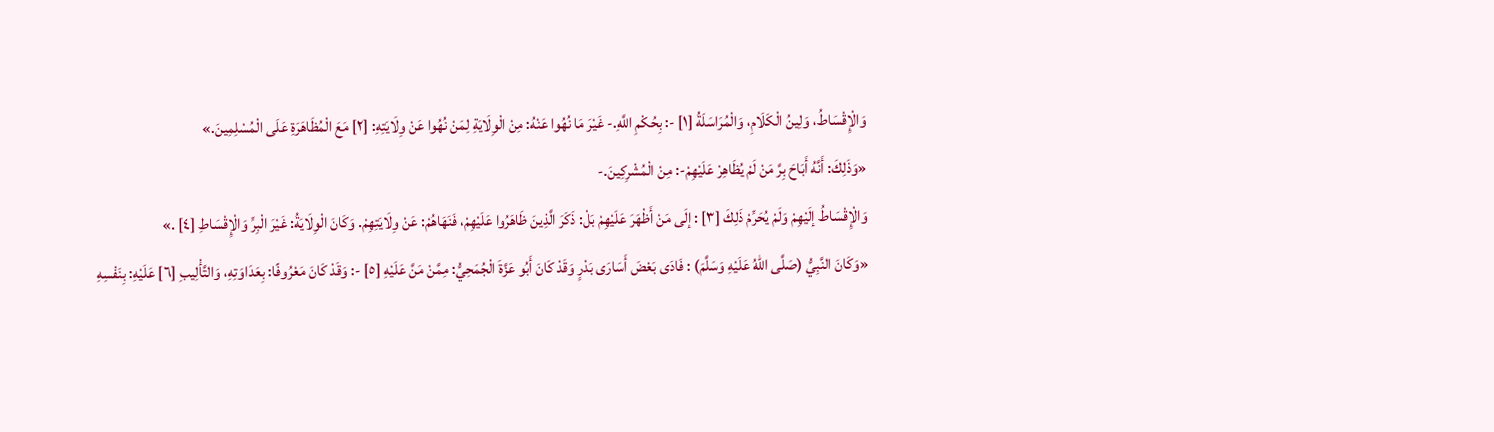وَالْإِقْسَاطُ، وَلِينُ الْكَلَامِ، وَالْمُرَاسَلَةُ [١] -: بِحُكْمِ اللَّهِ.- غَيْرَ مَا نُهُوا عَنْهُ: مِنْ الْوِلَايَةِ لِمَنْ نُهُوا عَنْ وِلَايَتِهِ: [٢] مَعَ الْمُظَاهَرَةِ عَلَى الْمُسْلِمِينَ.»
«وَذَلِكَ: أَنَّهُ أَبَاحَ بِرَّ مَنْ لَمْ يُظَاهِرْ عَلَيْهِمْ-: مِنْ الْمُشْرِكِينَ.-
وَالْإِقْسَاطُ إلَيْهِمْ وَلَمْ يُحَرِّمْ ذَلِكَ [٣] : إلَى مَنْ أَظْهَرَ عَلَيْهِمْ بَلْ: ذَكَرَ الَّذِينَ ظَاهَرُوا عَلَيْهِمْ، فَنَهَاهُمْ: عَنْ وِلَايَتِهِمْ. وَكَانَ الْوِلَايَةُ: غَيْرَ الْبِرِّ وَالْإِقْسَاطِ [٤] .»
«وَكَانَ النَّبِيُّ (صَلَّى اللهُ عَلَيْهِ وَسَلَّمَ) : فَادَى بَعْضَ أَسَارَى بَدْرٍ وَقَدْ كَانَ أَبُو عَزَّةَ الْجُمَحِيُّ: مِمَّنْ مَنَّ عَلَيْهِ [٥] -: وَقَدْ كَانَ مَعْرُوفًا: بِعَدَاوَتِهِ، وَالتَّأْلِيبِ [٦] عَلَيْهِ: بِنَفْسِهِ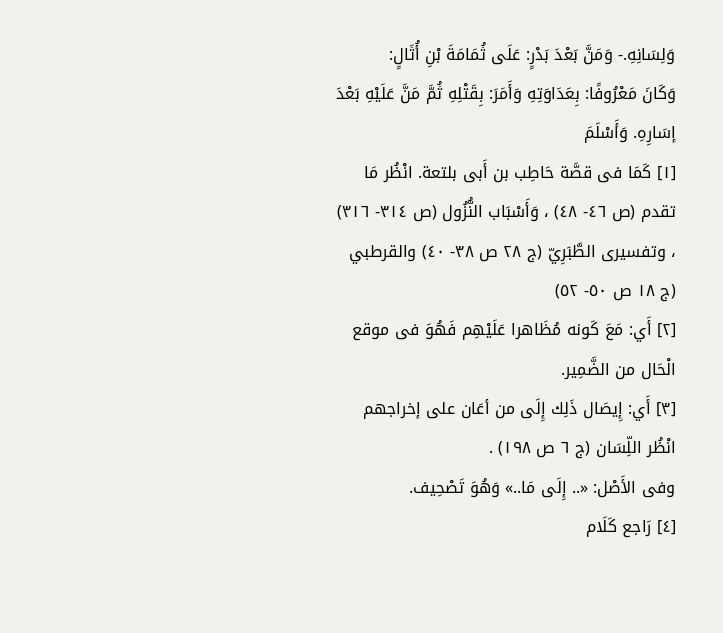وَلِسَانِهِ.- وَمَنَّ بَعْدَ بَدْرٍ: عَلَى ثُمَامَةَ بْنِ أُثَالٍ:
وَكَانَ مَعْرُوفًا: بِعَدَاوَتِهِ وَأَمَرَ: بِقَتْلِهِ ثُمَّ مَنَّ عَلَيْهِ بَعْدَ إسَارِهِ. وَأَسْلَمَ
[١] كَمَا فى قصَّة حَاطِب بن أَبى بلتعة. انْظُر مَا تقدم (ص ٤٦- ٤٨) ، وَأَسْبَاب النُّزُول (ص ٣١٤- ٣١٦) ، وتفسيرى الطَّبَرِيّ (ج ٢٨ ص ٣٨- ٤٠) والقرطبي (ج ١٨ ص ٥٠- ٥٢)
[٢] أَي: مَعَ كَونه مُظَاهرا عَلَيْهِم فَهُوَ فى موقع الْحَال من الضَّمِير.
[٣] أَي: إِيصَال ذَلِك إِلَى من أعَان على إخراجهم انْظُر اللِّسَان (ج ٦ ص ١٩٨) .
وفى الأَصْل: «.. إِلَى مَا..» وَهُوَ تَصْحِيف.
[٤] رَاجع كَلَام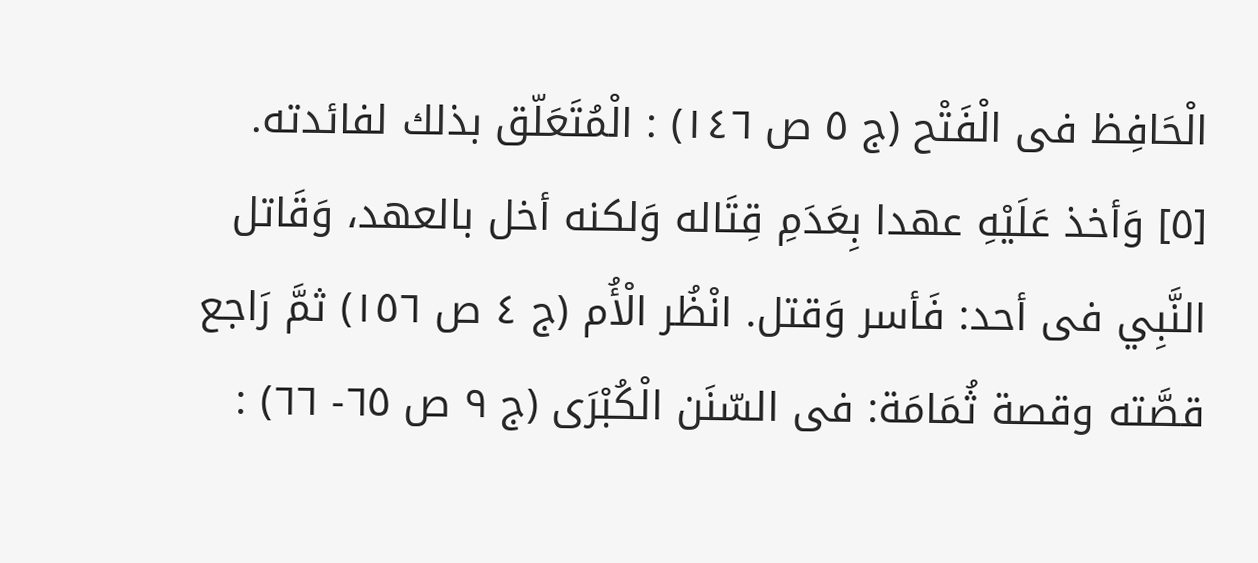الْحَافِظ فى الْفَتْح (ج ٥ ص ١٤٦) : الْمُتَعَلّق بذلك لفائدته.
[٥] وَأخذ عَلَيْهِ عهدا بِعَدَمِ قِتَاله وَلكنه أخل بالعهد، وَقَاتل النَّبِي فى أحد: فَأسر وَقتل. انْظُر الْأُم (ج ٤ ص ١٥٦) ثمَّ رَاجع قصَّته وقصة ثُمَامَة: فى السّنَن الْكُبْرَى (ج ٩ ص ٦٥- ٦٦) :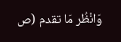وَانْظُر مَا تقدم (ص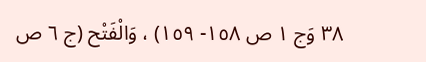٣٨ وَج ١ ص ١٥٨- ١٥٩) ، وَالْفَتْح (ج ٦ ص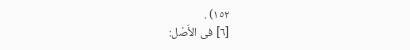١٥٢) .
[٦] فى الأَصْل: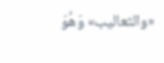«والثعاليب» وَهُوَ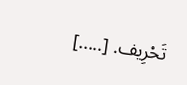تَحْرِيف. [.....]